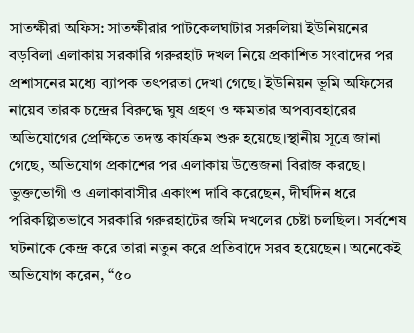সাতক্ষীরা অফিস: সাতক্ষীরার পাটকেলঘাটার সরুলিয়া ইউনিয়নের বড়বিলা এলাকায় সরকারি গরুরহাট দখল নিয়ে প্রকাশিত সংবাদের পর প্রশাসনের মধ্যে ব্যাপক তৎপরতা দেখা গেছে। ইউনিয়ন ভূমি অফিসের নায়েব তারক চন্দ্রের বিরুদ্ধে ঘুষ গ্রহণ ও ক্ষমতার অপব্যবহারের অভিযোগের প্রেক্ষিতে তদন্ত কার্যক্রম শুরু হয়েছে।স্থানীয় সূত্রে জানা গেছে, অভিযোগ প্রকাশের পর এলাকায় উত্তেজনা বিরাজ করছে। ভুক্তভোগী ও এলাকাবাসীর একাংশ দাবি করেছেন, দীর্ঘদিন ধরে পরিকল্পিতভাবে সরকারি গরুরহাটের জমি দখলের চেষ্টা চলছিল। সর্বশেষ ঘটনাকে কেন্দ্র করে তারা নতুন করে প্রতিবাদে সরব হয়েছেন। অনেকেই অভিযোগ করেন, “৫০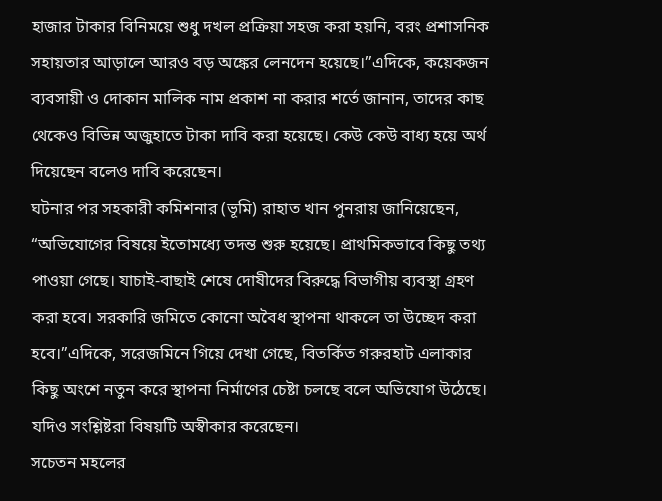হাজার টাকার বিনিময়ে শুধু দখল প্রক্রিয়া সহজ করা হয়নি, বরং প্রশাসনিক সহায়তার আড়ালে আরও বড় অঙ্কের লেনদেন হয়েছে।”এদিকে, কয়েকজন ব্যবসায়ী ও দোকান মালিক নাম প্রকাশ না করার শর্তে জানান, তাদের কাছ থেকেও বিভিন্ন অজুহাতে টাকা দাবি করা হয়েছে। কেউ কেউ বাধ্য হয়ে অর্থ দিয়েছেন বলেও দাবি করেছেন।
ঘটনার পর সহকারী কমিশনার (ভূমি) রাহাত খান পুনরায় জানিয়েছেন, “অভিযোগের বিষয়ে ইতোমধ্যে তদন্ত শুরু হয়েছে। প্রাথমিকভাবে কিছু তথ্য পাওয়া গেছে। যাচাই-বাছাই শেষে দোষীদের বিরুদ্ধে বিভাগীয় ব্যবস্থা গ্রহণ করা হবে। সরকারি জমিতে কোনো অবৈধ স্থাপনা থাকলে তা উচ্ছেদ করা হবে।”এদিকে, সরেজমিনে গিয়ে দেখা গেছে, বিতর্কিত গরুরহাট এলাকার কিছু অংশে নতুন করে স্থাপনা নির্মাণের চেষ্টা চলছে বলে অভিযোগ উঠেছে। যদিও সংশ্লিষ্টরা বিষয়টি অস্বীকার করেছেন।
সচেতন মহলের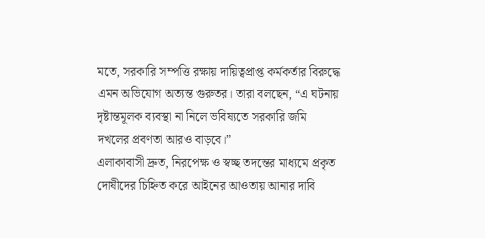মতে, সরকারি সম্পত্তি রক্ষায় দায়িত্বপ্রাপ্ত কর্মকর্তার বিরুদ্ধে এমন অভিযোগ অত্যন্ত গুরুতর। তারা বলছেন, “এ ঘটনায় দৃষ্টান্তমূলক ব্যবস্থা না নিলে ভবিষ্যতে সরকারি জমি দখলের প্রবণতা আরও বাড়বে।”
এলাকাবাসী দ্রুত, নিরপেক্ষ ও স্বচ্ছ তদন্তের মাধ্যমে প্রকৃত দোষীদের চিহ্নিত করে আইনের আওতায় আনার দাবি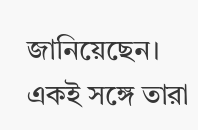জানিয়েছেন। একই সঙ্গে তারা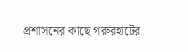প্রশাসনের কাছে গরুরহাটের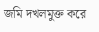জমি দখলমুক্ত করে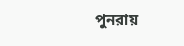পুনরায়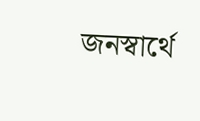জনস্বার্থে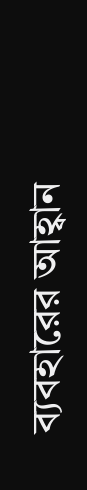ব্যবহারের আহ্বান